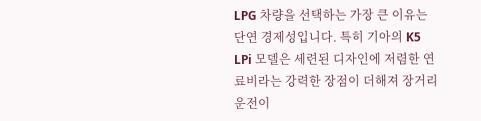LPG 차량을 선택하는 가장 큰 이유는 단연 경제성입니다. 특히 기아의 K5 LPi 모델은 세련된 디자인에 저렴한 연료비라는 강력한 장점이 더해져 장거리 운전이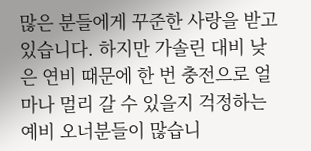많은 분들에게 꾸준한 사랑을 받고 있습니다. 하지만 가솔린 대비 낮은 연비 때문에 한 번 충전으로 얼마나 멀리 갈 수 있을지 걱정하는 예비 오너분들이 많습니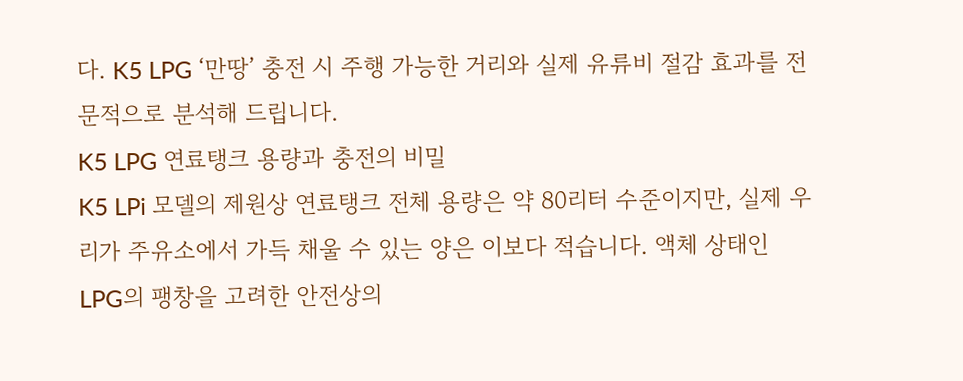다. K5 LPG ‘만땅’ 충전 시 주행 가능한 거리와 실제 유류비 절감 효과를 전문적으로 분석해 드립니다.
K5 LPG 연료탱크 용량과 충전의 비밀
K5 LPi 모델의 제원상 연료탱크 전체 용량은 약 80리터 수준이지만, 실제 우리가 주유소에서 가득 채울 수 있는 양은 이보다 적습니다. 액체 상태인 LPG의 팽창을 고려한 안전상의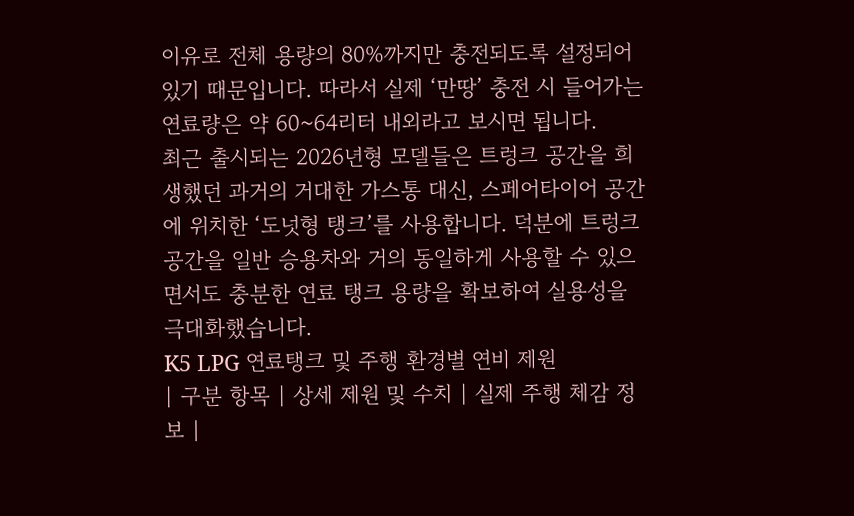이유로 전체 용량의 80%까지만 충전되도록 설정되어 있기 때문입니다. 따라서 실제 ‘만땅’ 충전 시 들어가는 연료량은 약 60~64리터 내외라고 보시면 됩니다.
최근 출시되는 2026년형 모델들은 트렁크 공간을 희생했던 과거의 거대한 가스통 대신, 스페어타이어 공간에 위치한 ‘도넛형 탱크’를 사용합니다. 덕분에 트렁크 공간을 일반 승용차와 거의 동일하게 사용할 수 있으면서도 충분한 연료 탱크 용량을 확보하여 실용성을 극대화했습니다.
K5 LPG 연료탱크 및 주행 환경별 연비 제원
| 구분 항목 | 상세 제원 및 수치 | 실제 주행 체감 정보 |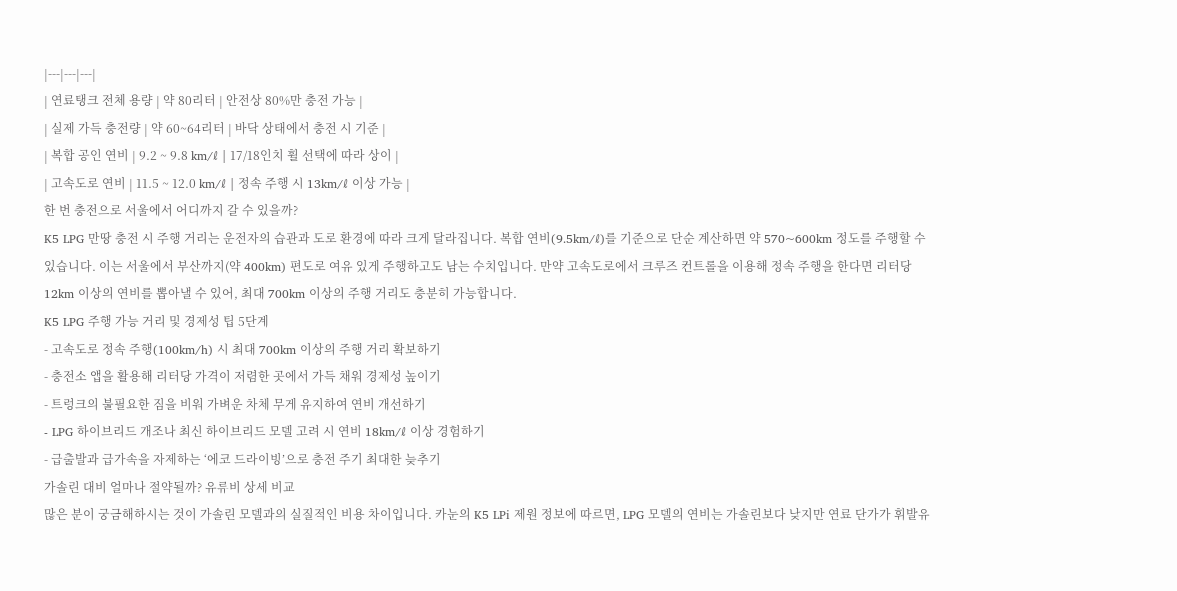|---|---|---|
| 연료탱크 전체 용량 | 약 80리터 | 안전상 80%만 충전 가능 |
| 실제 가득 충전량 | 약 60~64리터 | 바닥 상태에서 충전 시 기준 |
| 복합 공인 연비 | 9.2 ~ 9.8 km/ℓ | 17/18인치 휠 선택에 따라 상이 |
| 고속도로 연비 | 11.5 ~ 12.0 km/ℓ | 정속 주행 시 13km/ℓ 이상 가능 |
한 번 충전으로 서울에서 어디까지 갈 수 있을까?
K5 LPG 만땅 충전 시 주행 거리는 운전자의 습관과 도로 환경에 따라 크게 달라집니다. 복합 연비(9.5km/ℓ)를 기준으로 단순 계산하면 약 570~600km 정도를 주행할 수 있습니다. 이는 서울에서 부산까지(약 400km) 편도로 여유 있게 주행하고도 남는 수치입니다. 만약 고속도로에서 크루즈 컨트롤을 이용해 정속 주행을 한다면 리터당 12km 이상의 연비를 뽑아낼 수 있어, 최대 700km 이상의 주행 거리도 충분히 가능합니다.
K5 LPG 주행 가능 거리 및 경제성 팁 5단계
- 고속도로 정속 주행(100km/h) 시 최대 700km 이상의 주행 거리 확보하기
- 충전소 앱을 활용해 리터당 가격이 저렴한 곳에서 가득 채워 경제성 높이기
- 트렁크의 불필요한 짐을 비워 가벼운 차체 무게 유지하여 연비 개선하기
- LPG 하이브리드 개조나 최신 하이브리드 모델 고려 시 연비 18km/ℓ 이상 경험하기
- 급출발과 급가속을 자제하는 ‘에코 드라이빙’으로 충전 주기 최대한 늦추기
가솔린 대비 얼마나 절약될까? 유류비 상세 비교
많은 분이 궁금해하시는 것이 가솔린 모델과의 실질적인 비용 차이입니다. 카눈의 K5 LPi 제원 정보에 따르면, LPG 모델의 연비는 가솔린보다 낮지만 연료 단가가 휘발유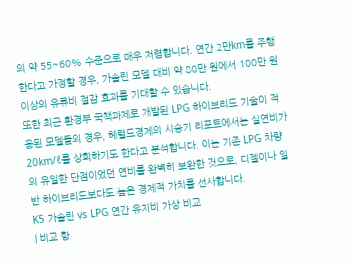의 약 55~60% 수준으로 매우 저렴합니다. 연간 2만km를 주행한다고 가정할 경우, 가솔린 모델 대비 약 80만 원에서 100만 원 이상의 유류비 절감 효과를 기대할 수 있습니다.
또한 최근 환경부 국책과제로 개발된 LPG 하이브리드 기술이 적용된 모델들의 경우, 헤럴드경제의 시승기 리포트에서는 실연비가 20km/ℓ를 상회하기도 한다고 분석합니다. 이는 기존 LPG 차량의 유일한 단점이었던 연비를 완벽히 보완한 것으로, 디젤이나 일반 하이브리드보다도 높은 경제적 가치를 선사합니다.
K5 가솔린 vs LPG 연간 유지비 가상 비교
| 비교 항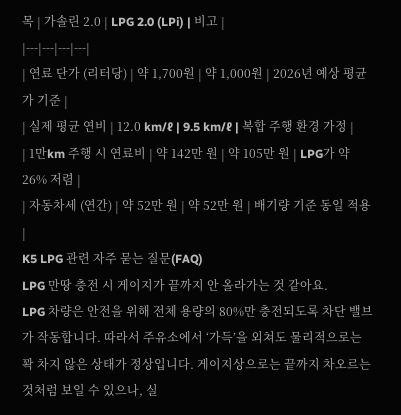목 | 가솔린 2.0 | LPG 2.0 (LPi) | 비고 |
|---|---|---|---|
| 연료 단가 (리터당) | 약 1,700원 | 약 1,000원 | 2026년 예상 평균가 기준 |
| 실제 평균 연비 | 12.0 km/ℓ | 9.5 km/ℓ | 복합 주행 환경 가정 |
| 1만km 주행 시 연료비 | 약 142만 원 | 약 105만 원 | LPG가 약 26% 저렴 |
| 자동차세 (연간) | 약 52만 원 | 약 52만 원 | 배기량 기준 동일 적용 |
K5 LPG 관련 자주 묻는 질문(FAQ)
LPG 만땅 충전 시 게이지가 끝까지 안 올라가는 것 같아요.
LPG 차량은 안전을 위해 전체 용량의 80%만 충전되도록 차단 밸브가 작동합니다. 따라서 주유소에서 ‘가득’을 외쳐도 물리적으로는 꽉 차지 않은 상태가 정상입니다. 게이지상으로는 끝까지 차오르는 것처럼 보일 수 있으나, 실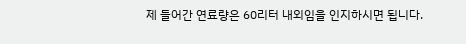제 들어간 연료량은 60리터 내외임을 인지하시면 됩니다.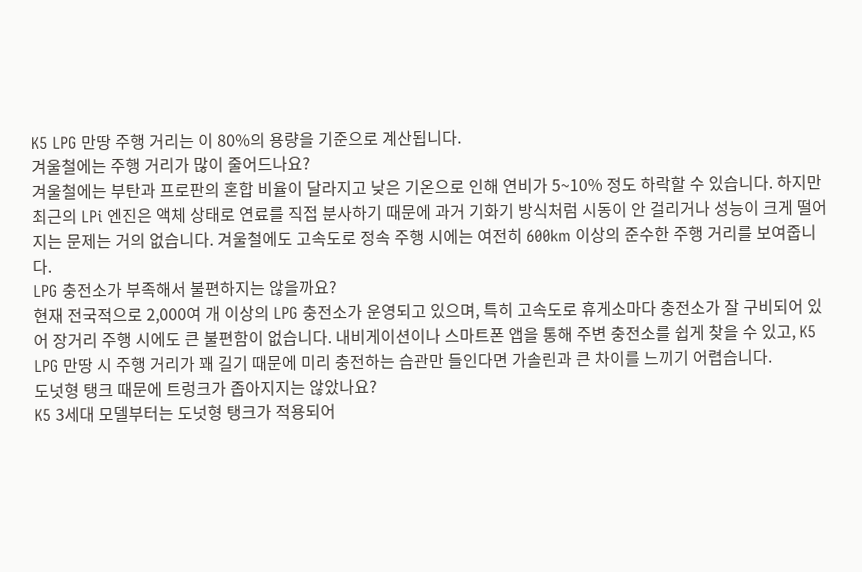K5 LPG 만땅 주행 거리는 이 80%의 용량을 기준으로 계산됩니다.
겨울철에는 주행 거리가 많이 줄어드나요?
겨울철에는 부탄과 프로판의 혼합 비율이 달라지고 낮은 기온으로 인해 연비가 5~10% 정도 하락할 수 있습니다. 하지만 최근의 LPi 엔진은 액체 상태로 연료를 직접 분사하기 때문에 과거 기화기 방식처럼 시동이 안 걸리거나 성능이 크게 떨어지는 문제는 거의 없습니다. 겨울철에도 고속도로 정속 주행 시에는 여전히 600km 이상의 준수한 주행 거리를 보여줍니다.
LPG 충전소가 부족해서 불편하지는 않을까요?
현재 전국적으로 2,000여 개 이상의 LPG 충전소가 운영되고 있으며, 특히 고속도로 휴게소마다 충전소가 잘 구비되어 있어 장거리 주행 시에도 큰 불편함이 없습니다. 내비게이션이나 스마트폰 앱을 통해 주변 충전소를 쉽게 찾을 수 있고, K5 LPG 만땅 시 주행 거리가 꽤 길기 때문에 미리 충전하는 습관만 들인다면 가솔린과 큰 차이를 느끼기 어렵습니다.
도넛형 탱크 때문에 트렁크가 좁아지지는 않았나요?
K5 3세대 모델부터는 도넛형 탱크가 적용되어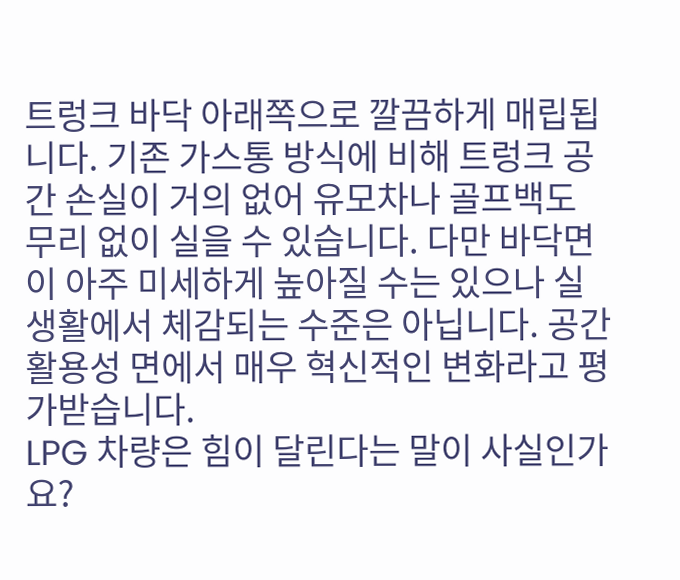트렁크 바닥 아래쪽으로 깔끔하게 매립됩니다. 기존 가스통 방식에 비해 트렁크 공간 손실이 거의 없어 유모차나 골프백도 무리 없이 실을 수 있습니다. 다만 바닥면이 아주 미세하게 높아질 수는 있으나 실생활에서 체감되는 수준은 아닙니다. 공간 활용성 면에서 매우 혁신적인 변화라고 평가받습니다.
LPG 차량은 힘이 달린다는 말이 사실인가요?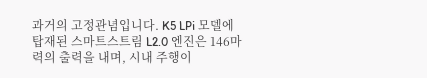과거의 고정관념입니다. K5 LPi 모델에 탑재된 스마트스트림 L2.0 엔진은 146마력의 출력을 내며, 시내 주행이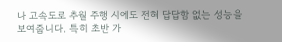나 고속도로 추월 주행 시에도 전혀 답답함 없는 성능을 보여줍니다. 특히 초반 가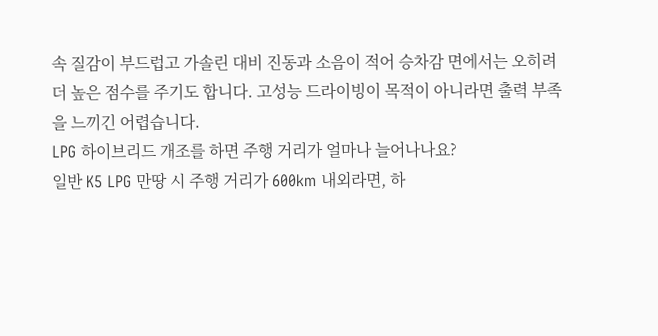속 질감이 부드럽고 가솔린 대비 진동과 소음이 적어 승차감 면에서는 오히려 더 높은 점수를 주기도 합니다. 고성능 드라이빙이 목적이 아니라면 출력 부족을 느끼긴 어렵습니다.
LPG 하이브리드 개조를 하면 주행 거리가 얼마나 늘어나나요?
일반 K5 LPG 만땅 시 주행 거리가 600km 내외라면, 하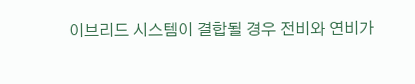이브리드 시스템이 결합될 경우 전비와 연비가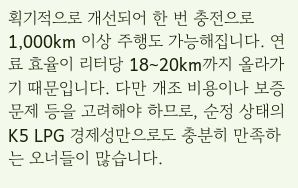획기적으로 개선되어 한 번 충전으로 1,000km 이상 주행도 가능해집니다. 연료 효율이 리터당 18~20km까지 올라가기 때문입니다. 다만 개조 비용이나 보증 문제 등을 고려해야 하므로, 순정 상태의 K5 LPG 경제성만으로도 충분히 만족하는 오너들이 많습니다.